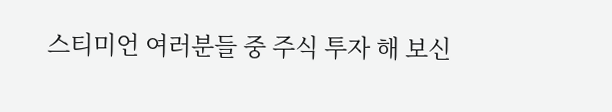스티미언 여러분들 중 주식 투자 해 보신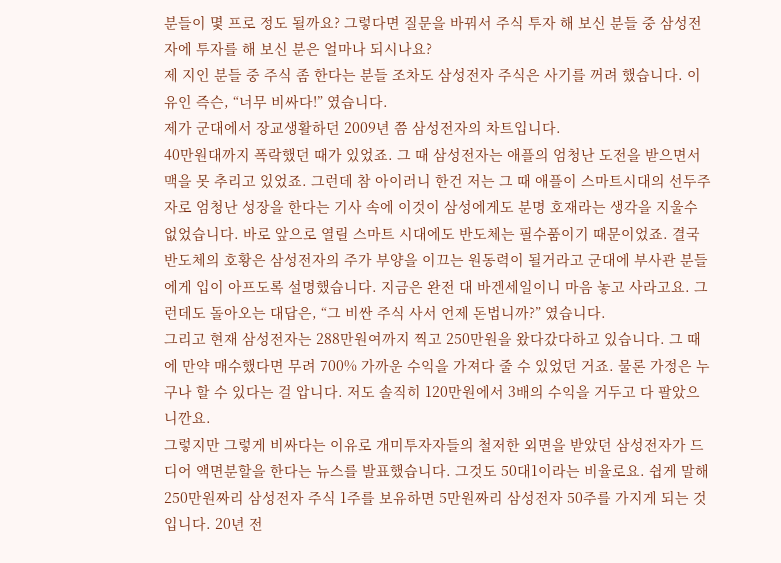분들이 몇 프로 정도 될까요? 그렇다면 질문을 바꿔서 주식 투자 해 보신 분들 중 삼성전자에 투자를 해 보신 분은 얼마나 되시나요?
제 지인 분들 중 주식 좀 한다는 분들 조차도 삼성전자 주식은 사기를 꺼려 했습니다. 이유인 즉슨, “너무 비싸다!” 였습니다.
제가 군대에서 장교생활하던 2009년 쯤 삼성전자의 차트입니다.
40만원대까지 폭락했던 때가 있었죠. 그 때 삼성전자는 애플의 엄청난 도전을 받으면서 맥을 못 추리고 있었죠. 그런데 참 아이러니 한건 저는 그 때 애플이 스마트시대의 선두주자로 엄청난 성장을 한다는 기사 속에 이것이 삼성에게도 분명 호재라는 생각을 지울수 없었습니다. 바로 앞으로 열릴 스마트 시대에도 반도체는 필수품이기 때문이었죠. 결국 반도체의 호황은 삼성전자의 주가 부양을 이끄는 원동력이 될거라고 군대에 부사관 분들에게 입이 아프도록 설명했습니다. 지금은 완전 대 바겐세일이니 마음 놓고 사라고요. 그런데도 돌아오는 대답은, “그 비싼 주식 사서 언제 돈법니까?” 였습니다.
그리고 현재 삼성전자는 288만원여까지 찍고 250만원을 왔다갔다하고 있습니다. 그 때에 만약 매수했다면 무려 700% 가까운 수익을 가져다 줄 수 있었던 거죠. 물론 가정은 누구나 할 수 있다는 걸 압니다. 저도 솔직히 120만원에서 3배의 수익을 거두고 다 팔았으니깐요.
그렇지만 그렇게 비싸다는 이유로 개미투자자들의 철저한 외면을 받았던 삼성전자가 드디어 액면분할을 한다는 뉴스를 발표했습니다. 그것도 50대1이라는 비율로요. 쉽게 말해 250만원짜리 삼성전자 주식 1주를 보유하면 5만원짜리 삼성전자 50주를 가지게 되는 것입니다. 20년 전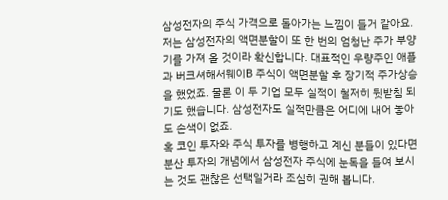삼성전자의 주식 가격으로 돌아가는 느낌이 들거 같아요.
저는 삼성전자의 액면분할이 또 한 번의 엄청난 주가 부양기를 가져 올 것이라 확신합니다. 대표적인 우량주인 애플과 버크셔해서웨이B 주식이 액면분할 후 장기적 주가상승을 했었죠. 물론 이 두 기업 모두 실적이 철저히 뒷받침 되기도 했습니다. 삼성전자도 실적만큼은 어디에 내어 놓아도 손색이 없죠.
혹 코인 투자와 주식 투자를 병행하고 계신 분들이 있다면 분산 투자의 개념에서 삼성전자 주식에 눈독을 들여 보시는 것도 괜찮은 선택일거라 조심히 권해 봅니다.